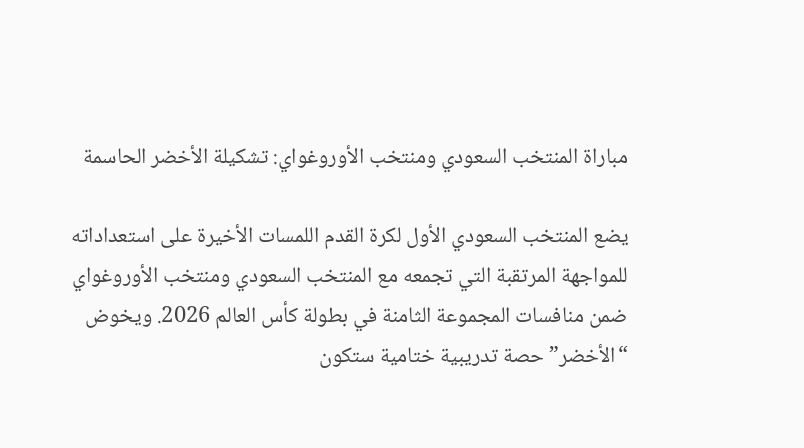مباراة المنتخب السعودي ومنتخب الأوروغواي: تشكيلة الأخضر الحاسمة

يضع المنتخب السعودي الأول لكرة القدم اللمسات الأخيرة على استعداداته للمواجهة المرتقبة التي تجمعه مع المنتخب السعودي ومنتخب الأوروغواي ضمن منافسات المجموعة الثامنة في بطولة كأس العالم 2026. ويخوض “الأخضر” حصة تدريبية ختامية ستكون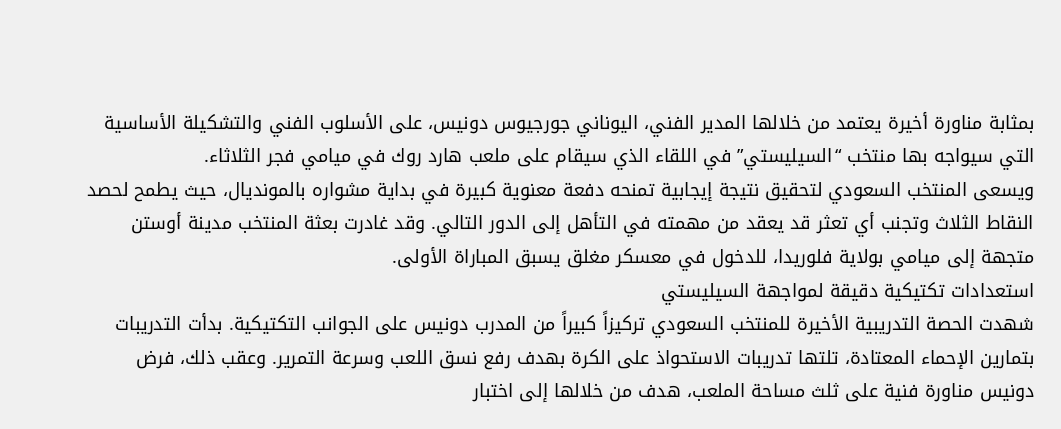بمثابة مناورة أخيرة يعتمد من خلالها المدير الفني، اليوناني جورجيوس دونيس، على الأسلوب الفني والتشكيلة الأساسية التي سيواجه بها منتخب “السيليستي” في اللقاء الذي سيقام على ملعب هارد روك في ميامي فجر الثلاثاء.
ويسعى المنتخب السعودي لتحقيق نتيجة إيجابية تمنحه دفعة معنوية كبيرة في بداية مشواره بالمونديال، حيث يطمح لحصد النقاط الثلاث وتجنب أي تعثر قد يعقد من مهمته في التأهل إلى الدور التالي. وقد غادرت بعثة المنتخب مدينة أوستن متجهة إلى ميامي بولاية فلوريدا، للدخول في معسكر مغلق يسبق المباراة الأولى.
استعدادات تكتيكية دقيقة لمواجهة السيليستي
شهدت الحصة التدريبية الأخيرة للمنتخب السعودي تركيزاً كبيراً من المدرب دونيس على الجوانب التكتيكية. بدأت التدريبات بتمارين الإحماء المعتادة، تلتها تدريبات الاستحواذ على الكرة بهدف رفع نسق اللعب وسرعة التمرير. وعقب ذلك، فرض دونيس مناورة فنية على ثلث مساحة الملعب، هدف من خلالها إلى اختبار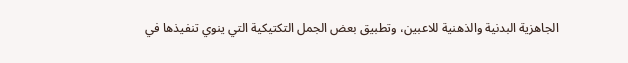الجاهزية البدنية والذهنية للاعبين، وتطبيق بعض الجمل التكتيكية التي ينوي تنفيذها في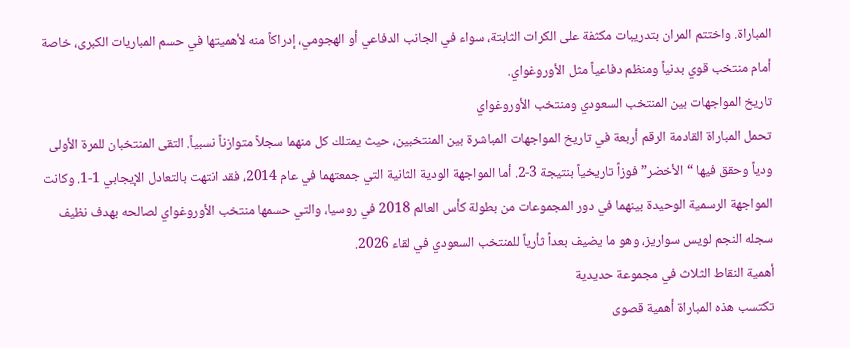المباراة. واختتم المران بتدريبات مكثفة على الكرات الثابتة، سواء في الجانب الدفاعي أو الهجومي، إدراكاً منه لأهميتها في حسم المباريات الكبرى، خاصة أمام منتخب قوي بدنياً ومنظم دفاعياً مثل الأوروغواي.
تاريخ المواجهات بين المنتخب السعودي ومنتخب الأوروغواي
تحمل المباراة القادمة الرقم أربعة في تاريخ المواجهات المباشرة بين المنتخبين، حيث يمتلك كل منهما سجلاً متوازناً نسبياً. التقى المنتخبان للمرة الأولى ودياً وحقق فيها “الأخضر” فوزاً تاريخياً بنتيجة 3-2. أما المواجهة الودية الثانية التي جمعتهما في عام 2014، فقد انتهت بالتعادل الإيجابي 1-1. وكانت المواجهة الرسمية الوحيدة بينهما في دور المجموعات من بطولة كأس العالم 2018 في روسيا، والتي حسمها منتخب الأوروغواي لصالحه بهدف نظيف سجله النجم لويس سواريز، وهو ما يضيف بعداً ثأرياً للمنتخب السعودي في لقاء 2026.
أهمية النقاط الثلاث في مجموعة حديدية
تكتسب هذه المباراة أهمية قصوى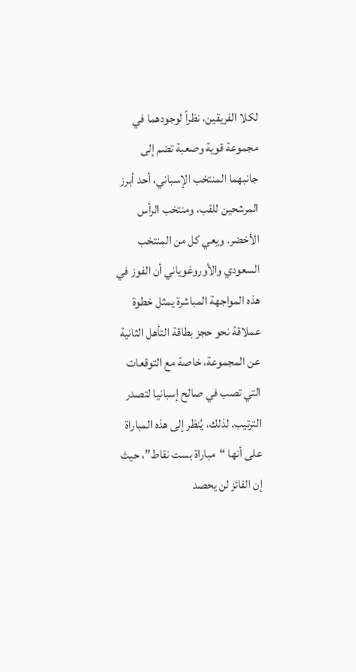لكلا الفريقين، نظراً لوجودهما في مجموعة قوية وصعبة تضم إلى جانبهما المنتخب الإسباني، أحد أبرز المرشحين للقب، ومنتخب الرأس الأخضر. ويعي كل من المنتخب السعودي والأوروغوياني أن الفوز في هذه المواجهة المباشرة يمثل خطوة عملاقة نحو حجز بطاقة التأهل الثانية عن المجموعة، خاصة مع التوقعات التي تصب في صالح إسبانيا لتصدر الترتيب. لذلك، يُنظر إلى هذه المباراة على أنها “مباراة بست نقاط”، حيث إن الفائز لن يحصد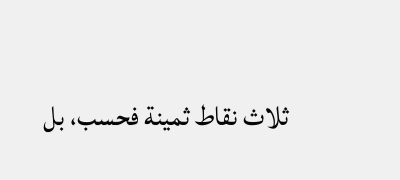ثلاث نقاط ثمينة فحسب، بل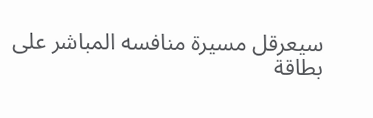سيعرقل مسيرة منافسه المباشر على بطاقة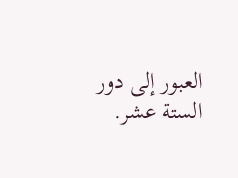العبور إلى دور الستة عشر.